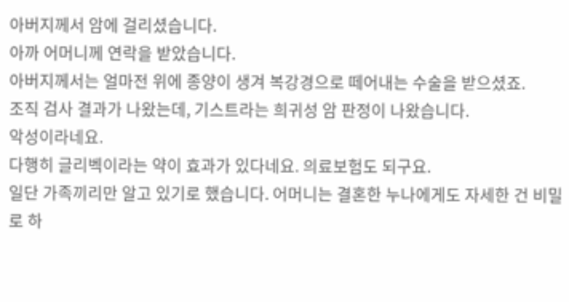아버지께서 암에 걸리셨습니다.
아까 어머니께 연락을 받았습니다.
아버지께서는 얼마전 위에 종양이 생겨 복강경으로 떼어내는 수술을 받으셨죠.
조직 검사 결과가 나왔는데, 기스트라는 희귀성 암 판정이 나왔습니다.
악성이라네요.
다행히 글리벡이라는 약이 효과가 있다네요. 의료보험도 되구요.
일단 가족끼리만 알고 있기로 했습니다. 어머니는 결혼한 누나에게도 자세한 건 비밀로 하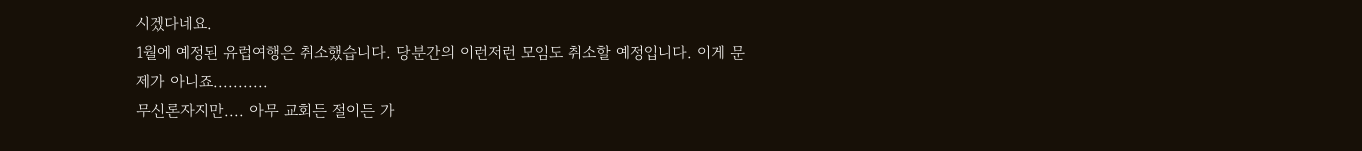시겠다네요.
1월에 예정된 유럽여행은 취소했습니다. 당분간의 이런저런 모임도 취소할 예정입니다. 이게 문제가 아니죠...........
무신론자지만.... 아무 교회든 절이든 가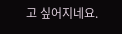고 싶어지네요.